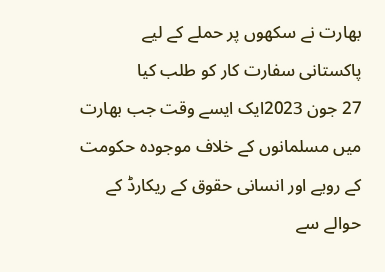بھارت نے سکھوں پر حملے کے لیے پاکستانی سفارت کار کو طلب کیا
27 جون 2023ایک ایسے وقت جب بھارت میں مسلمانوں کے خلاف موجودہ حکومت کے رویے اور انسانی حقوق کے ریکارڈ کے حوالے سے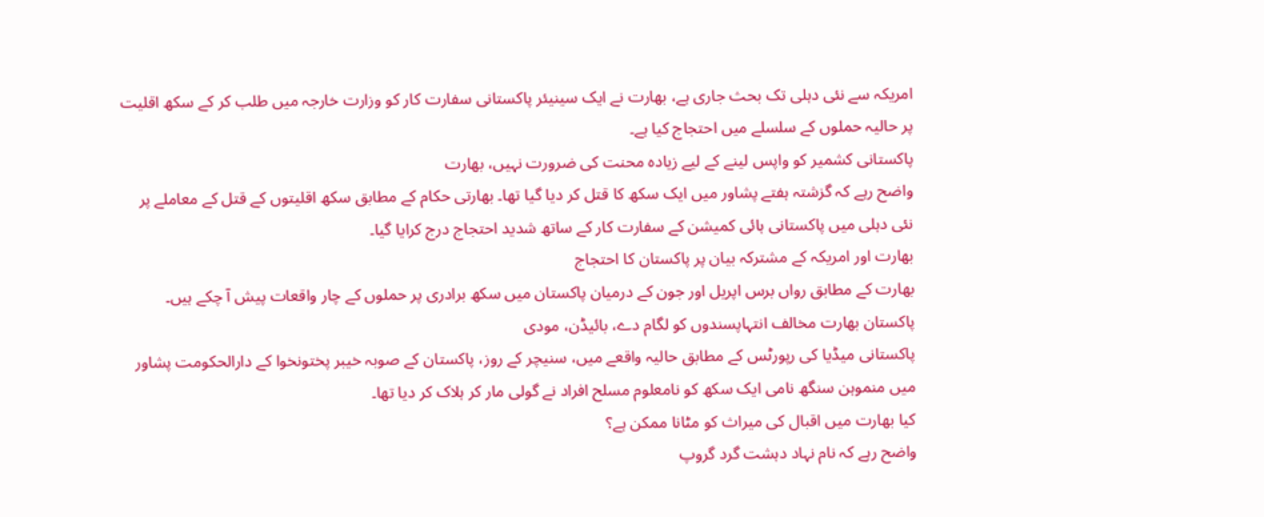امریکہ سے نئی دہلی تک بحث جاری ہے، بھارت نے ایک سینیئر پاکستانی سفارت کار کو وزارت خارجہ میں طلب کر کے سکھ اقلیت پر حالیہ حملوں کے سلسلے میں احتجاج کیا ہے۔
پاکستانی کشمیر کو واپس لینے کے لیے زیادہ محنت کی ضرورت نہیں، بھارت
واضح رہے کہ گزشتہ ہفتے پشاور میں ایک سکھ کا قتل کر دیا گیا تھا۔ بھارتی حکام کے مطابق سکھ اقلیتوں کے قتل کے معاملے پر نئی دہلی میں پاکستانی ہائی کمیشن کے سفارت کار کے ساتھ شدید احتجاج درج کرایا گیا۔
بھارت اور امریکہ کے مشترکہ بیان پر پاکستان کا احتجاج
بھارت کے مطابق رواں برس اپریل اور جون کے درمیان پاکستان میں سکھ برادری پر حملوں کے چار واقعات پیش آ چکے ہیں۔
پاکستان بھارت مخالف انتہاپسندوں کو لگام دے، بائیڈن، مودی
پاکستانی میڈیا کی رپورٹس کے مطابق حالیہ واقعے میں، سنیچر کے روز، پاکستان کے صوبہ خیبر پختونخوا کے دارالحکومت پشاور میں منموہن سنگھ نامی ایک سکھ کو نامعلوم مسلح افراد نے گولی مار کر ہلاک کر دیا تھا۔
کیا بھارت میں اقبال کی میراث کو مٹانا ممکن ہے؟
واضح رہے کہ نام نہاد دہشت گرد گروپ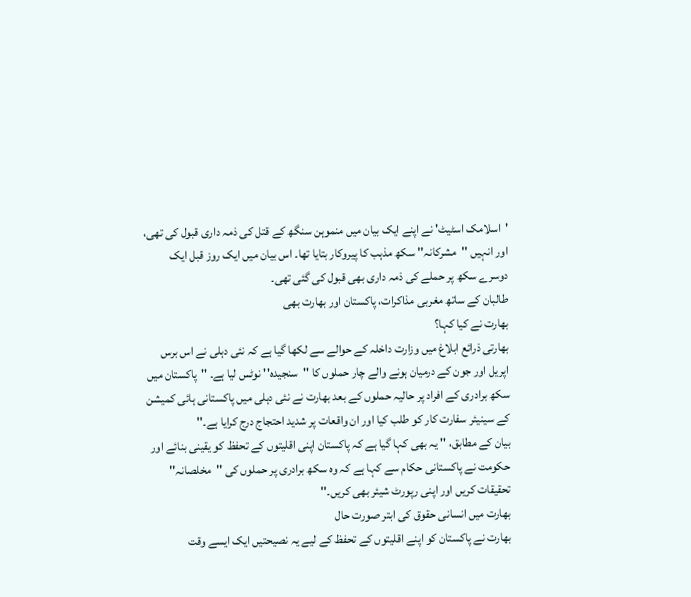'اسلامک اسٹیٹ' نے اپنے ایک بیان میں منموہن سنگھ کے قتل کی ذمہ داری قبول کی تھی، اور انہیں ''مشرکانہ'' سکھ مذہب کا پیروکار بتایا تھا۔ اس بیان میں ایک روز قبل ایک دوسرے سکھ پر حملے کی ذمہ داری بھی قبول کی گئی تھی۔
طالبان کے ساتھ مغربی مذاکرات، پاکستان اور بھارت بھی
بھارت نے کیا کہا؟
بھارتی ذرائع ابلاغ میں وزارت داخلہ کے حوالے سے لکھا گیا ہے کہ نئی دہلی نے اس برس اپریل اور جون کے درمیان ہونے والے چار حملوں کا ''سنجیدہ'' نوٹس لیا ہے۔ ''پاکستان میں سکھ برادری کے افراد پر حالیہ حملوں کے بعد بھارت نے نئی دہلی میں پاکستانی ہائی کمیشن کے سینیئر سفارت کار کو طلب کیا اور ان واقعات پر شدید احتجاج درج کرایا ہے۔''
بیان کے مطابق، '' یہ بھی کہا گیا ہے کہ پاکستان اپنی اقلیتوں کے تحفظ کو یقینی بنائے اور حکومت نے پاکستانی حکام سے کہا ہے کہ وہ سکھ برادری پر حملوں کی ''مخلصانہ'' تحقیقات کریں اور اپنی رپورٹ شیئر بھی کریں۔''
بھارت میں انسانی حقوق کی ابتر صورت حال
بھارت نے پاکستان کو اپنے اقلیتوں کے تحفظ کے لیے یہ نصیحتیں ایک ایسے وقت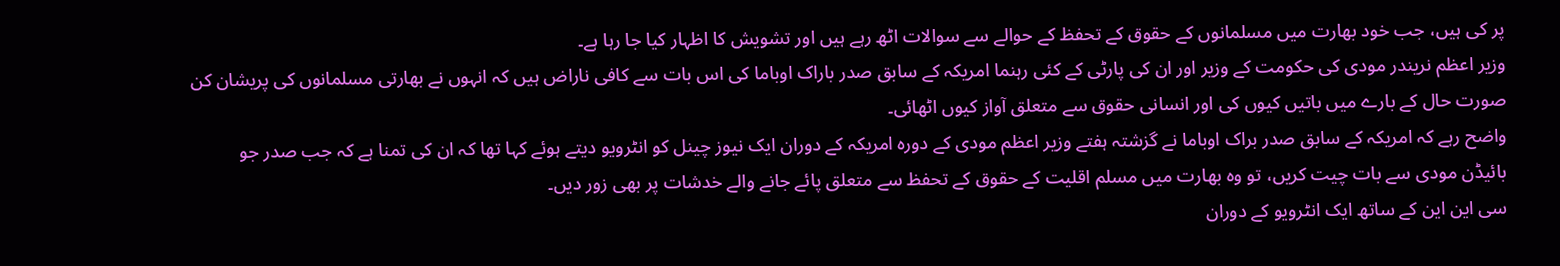پر کی ہیں، جب خود بھارت میں مسلمانوں کے حقوق کے تحفظ کے حوالے سے سوالات اٹھ رہے ہیں اور تشویش کا اظہار کیا جا رہا ہے۔
وزیر اعظم نریندر مودی کی حکومت کے وزیر اور ان کی پارٹی کے کئی رہنما امریکہ کے سابق صدر باراک اوباما کی اس بات سے کافی ناراض ہیں کہ انہوں نے بھارتی مسلمانوں کی پریشان کن صورت حال کے بارے میں باتیں کیوں کی اور انسانی حقوق سے متعلق آواز کیوں اٹھائی۔
واضح رہے کہ امریکہ کے سابق صدر براک اوباما نے گزشتہ ہفتے وزیر اعظم مودی کے دورہ امریکہ کے دوران ایک نیوز چینل کو انٹرویو دیتے ہوئے کہا تھا کہ ان کی تمنا ہے کہ جب صدر جو بائیڈن مودی سے بات چیت کریں، تو وہ بھارت میں مسلم اقلیت کے حقوق کے تحفظ سے متعلق پائے جانے والے خدشات پر بھی زور دیں۔
سی این این کے ساتھ ایک انٹرویو کے دوران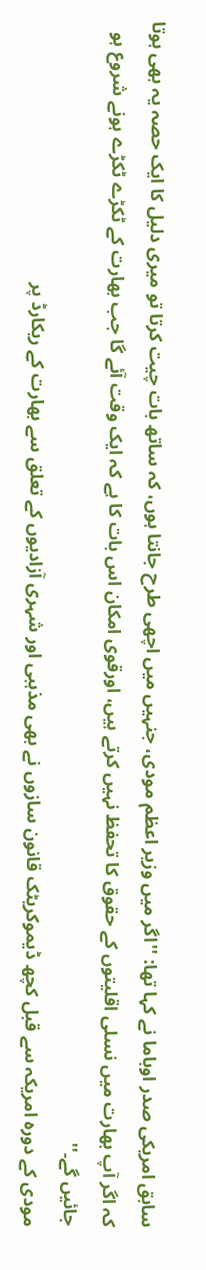سابق امریکی صدر اوباما نے کہا تھا: ''اگر میں وزیر اعظم مودی، جنہیں میں اچھی طرح جانتا ہوں، کہ ساتھ بات چیت کرتا تو میری دلیل کا ایک حصہ یہ بھی ہوتا کہ اگر آپ بھارت میں نسلی اقلیتوں کے حقوق کا تحفظ نہیں کرتے ہیں، اورقوی امکان اس بات کا ہے کہ ایک وقت آئے گا جب بھارت کے ٹکڑے ٹکڑے ہونے شروع ہو جائیں گے۔''
مودی کے دورہ امریکہ سے قبل کچھ ڈیموکریٹک قانون سازوں نے بھی مذہبی اور شہری آزادیوں کے تعلق سے بھارت کے ریکارڈ پر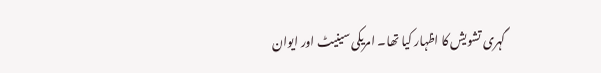گہری تشویش کا اظہار کیا تھا۔ امریکی سینیٹ اور ایوان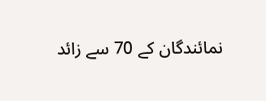نمائندگان کے 70 سے زائد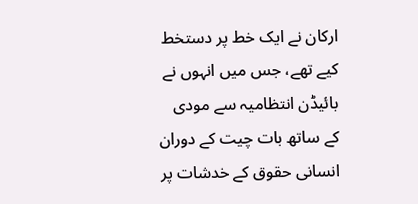ارکان نے ایک خط پر دستخط کیے تھے، جس میں انہوں نے بائیڈن انتظامیہ سے مودی کے ساتھ بات چیت کے دوران انسانی حقوق کے خدشات پر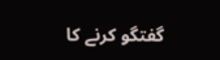گفتگو کرنے کا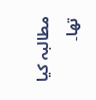مطالبہ کیا تھا۔